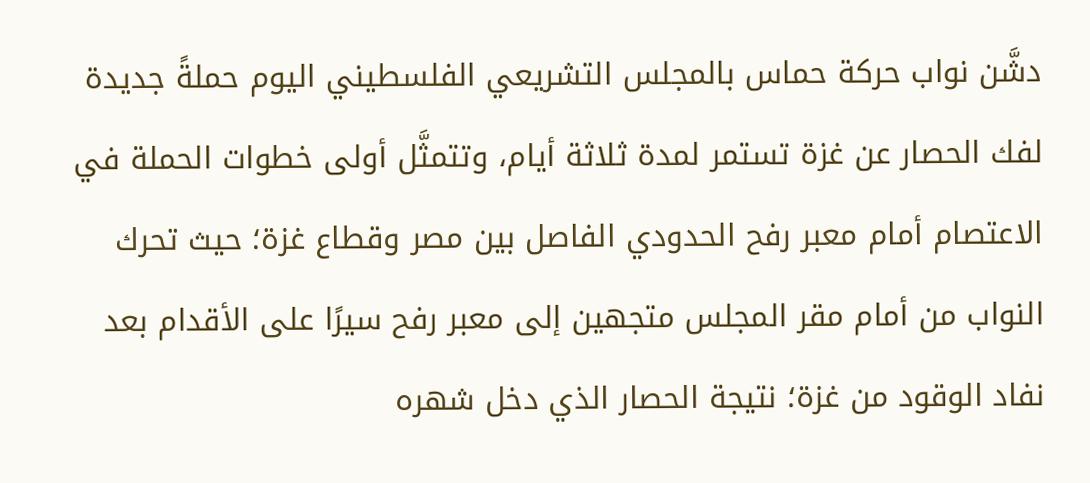دشَّن نواب حركة حماس بالمجلس التشريعي الفلسطيني اليوم حملةً جديدة لفك الحصار عن غزة تستمر لمدة ثلاثة أيام، وتتمثَّل أولى خطوات الحملة في الاعتصام أمام معبر رفح الحدودي الفاصل بين مصر وقطاع غزة؛ حيث تحرك النواب من أمام مقر المجلس متجهين إلى معبر رفح سيرًا على الأقدام بعد نفاد الوقود من غزة؛ نتيجة الحصار الذي دخل شهره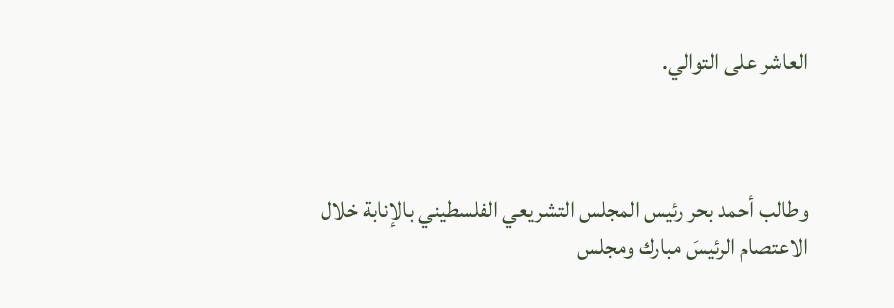العاشر على التوالي.



وطالب أحمد بحر رئيس المجلس التشريعي الفلسطيني بالإنابة خلال الاعتصام الرئيسَ مبارك ومجلس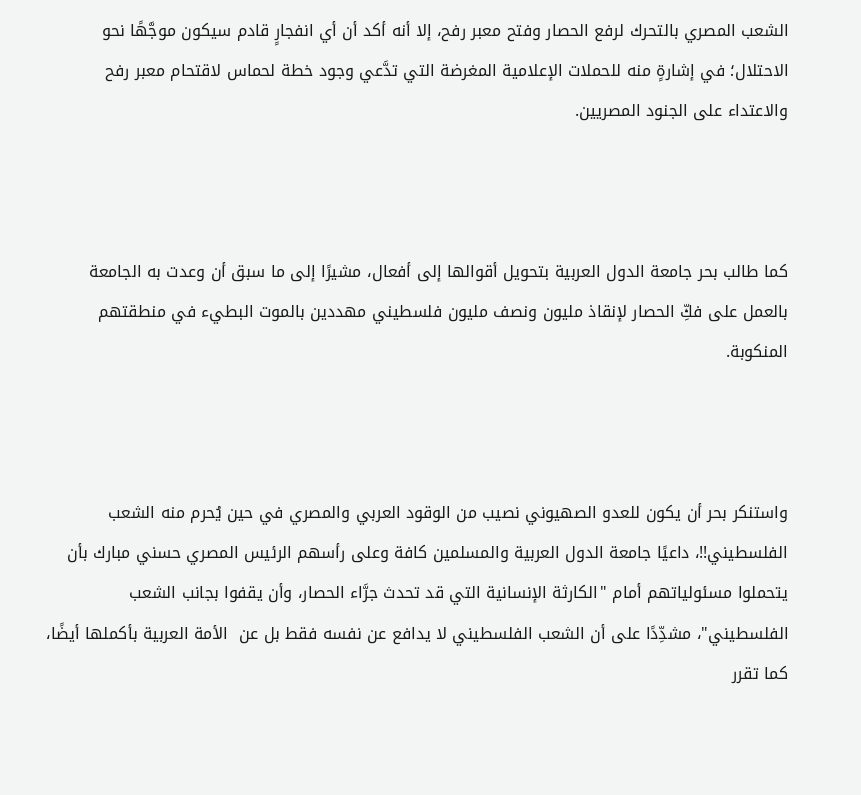الشعب المصري بالتحرك لرفع الحصار وفتح معبر رفح، إلا أنه أكد أن أي انفجارٍ قادم سيكون موجَّهًا نحو الاحتلال؛ في إشارةٍ منه للحملات الإعلامية المغرضة التي تدَّعي وجود خطة لحماس لاقتحام معبر رفح والاعتداء على الجنود المصريين.



كما طالب بحر جامعة الدول العربية بتحويل أقوالها إلى أفعال، مشيرًا إلى ما سبق أن وعدت به الجامعة بالعمل على فكِّ الحصار لإنقاذ مليون ونصف مليون فلسطيني مهددين بالموت البطيء في منطقتهم المنكوبة.



واستنكر بحر أن يكون للعدو الصهيوني نصيب من الوقود العربي والمصري في حين يُحرم منه الشعب الفلسطيني!!، داعيًا جامعة الدول العربية والمسلمين كافة وعلى رأسهم الرئيس المصري حسني مبارك بأن يتحملوا مسئولياتهم أمام "الكارثة الإنسانية التي قد تحدث جرَّاء الحصار، وأن يقفوا بجانب الشعب الفلسطيني"، مشدِّدًا على أن الشعب الفلسطيني لا يدافع عن نفسه فقط بل عن  الأمة العربية بأكملها أيضًا، كما تقرر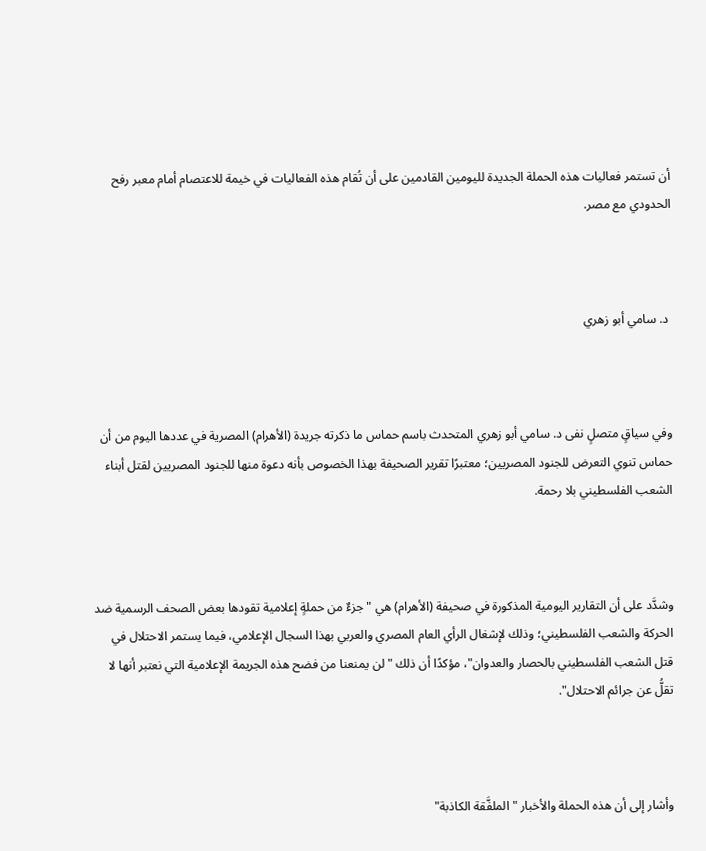أن تستمر فعاليات هذه الحملة الجديدة لليومين القادمين على أن تُقام هذه الفعاليات في خيمة للاعتصام أمام معبر رفح الحدودي مع مصر.



 د. سامي أبو زهري



وفي سياقٍ متصلٍ نفى د. سامي أبو زهري المتحدث باسم حماس ما ذكرته جريدة (الأهرام) المصرية في عددها اليوم من أن حماس تنوي التعرض للجنود المصريين؛ معتبرًا تقرير الصحيفة بهذا الخصوص بأنه دعوة منها للجنود المصريين لقتل أبناء الشعب الفلسطيني بلا رحمة.



وشدَّد على أن التقارير اليومية المذكورة في صحيفة (الأهرام) هي "جزءٌ من حملةٍ إعلامية تقودها بعض الصحف الرسمية ضد الحركة والشعب الفلسطيني؛ وذلك لإشغال الرأي العام المصري والعربي بهذا السجال الإعلامي، فيما يستمر الاحتلال في قتل الشعب الفلسطيني بالحصار والعدوان"، مؤكدًا أن ذلك "لن يمنعنا من فضح هذه الجريمة الإعلامية التي نعتبر أنها لا تقلُّ عن جرائم الاحتلال".



وأشار إلى أن هذه الحملة والأخبار "الملفَّقة الكاذبة"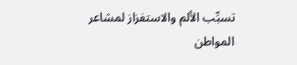تسبِّب الألم والاستفزاز لمشاعر المواطن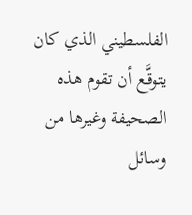الفلسطيني الذي كان يتوقَّع أن تقوم هذه الصحيفة وغيرها من وسائل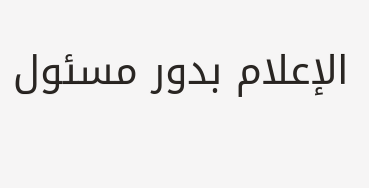الإعلام بدور مسئول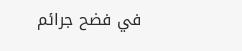في فضح جرائم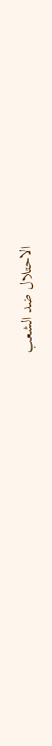الاحتلال ضد الشعب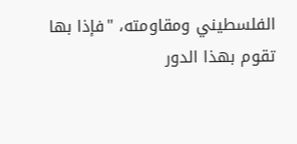الفلسطيني ومقاومته، "فإذا بها تقوم بهذا الدور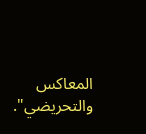المعاكس والتحريضي".